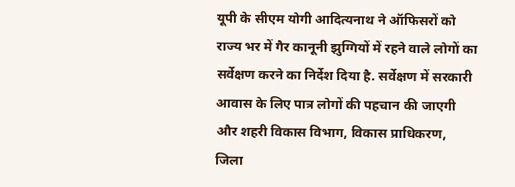यूपी के सीएम योगी आदित्यनाथ ने ऑफिसरों को राज्य भर में गैर कानूनी झुग्गियों में रहने वाले लोगों का सर्वेक्षण करने का निर्देश दिया है. सर्वेक्षण में सरकारी आवास के लिए पात्र लोगों की पहचान की जाएगी और शहरी विकास विभाग, विकास प्राधिकरण, जिला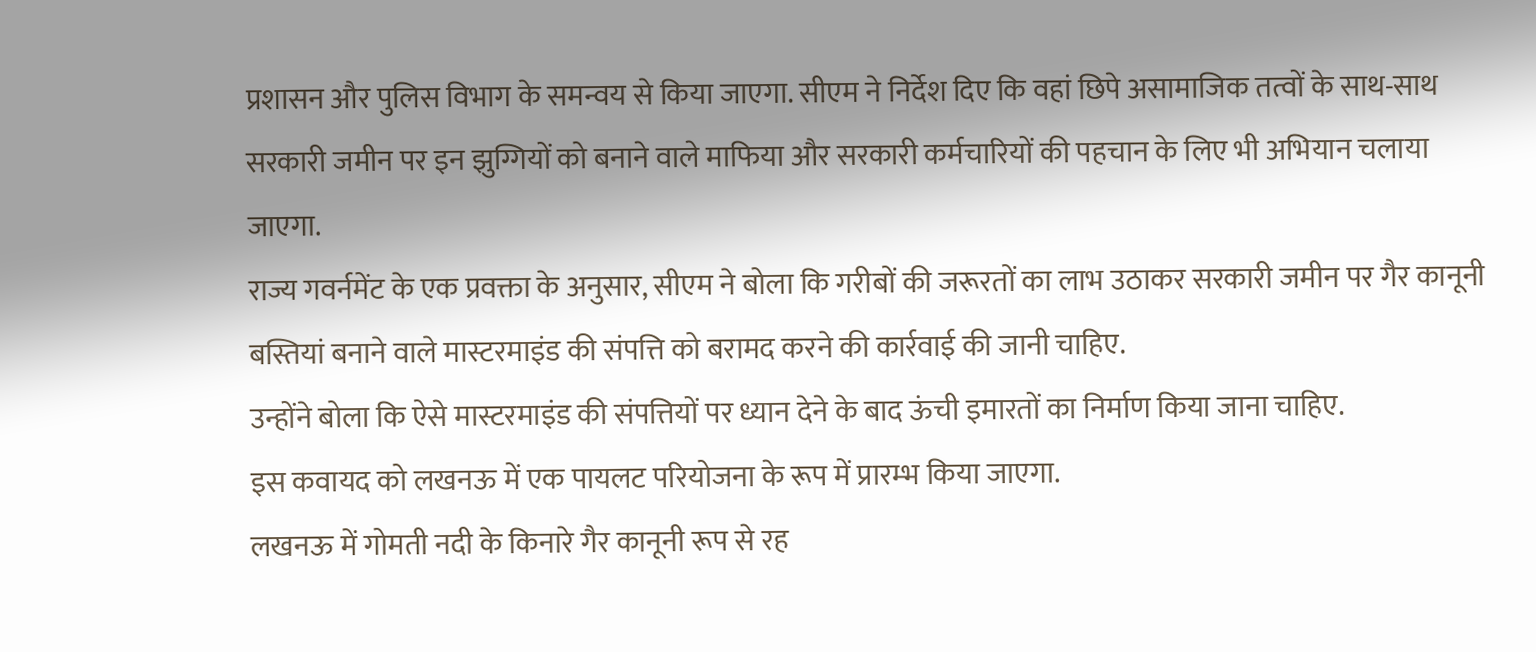प्रशासन और पुलिस विभाग के समन्वय से किया जाएगा. सीएम ने निर्देश दिए कि वहां छिपे असामाजिक तत्वों के साथ-साथ सरकारी जमीन पर इन झुग्गियों को बनाने वाले माफिया और सरकारी कर्मचारियों की पहचान के लिए भी अभियान चलाया जाएगा.
राज्य गवर्नमेंट के एक प्रवक्ता के अनुसार, सीएम ने बोला कि गरीबों की जरूरतों का लाभ उठाकर सरकारी जमीन पर गैर कानूनी बस्तियां बनाने वाले मास्टरमाइंड की संपत्ति को बरामद करने की कार्रवाई की जानी चाहिए.
उन्होंने बोला कि ऐसे मास्टरमाइंड की संपत्तियों पर ध्यान देने के बाद ऊंची इमारतों का निर्माण किया जाना चाहिए.
इस कवायद को लखनऊ में एक पायलट परियोजना के रूप में प्रारम्भ किया जाएगा.
लखनऊ में गोमती नदी के किनारे गैर कानूनी रूप से रह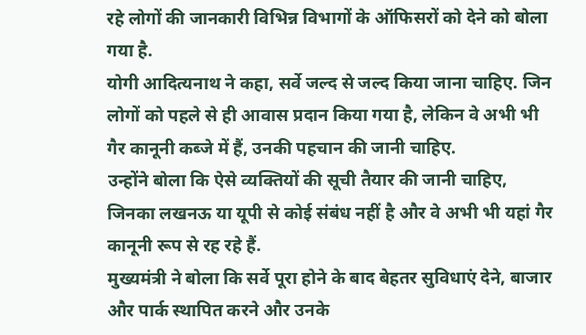रहे लोगों की जानकारी विभिन्न विभागों के ऑफिसरों को देने को बोला गया है.
योगी आदित्यनाथ ने कहा, सर्वे जल्द से जल्द किया जाना चाहिए. जिन लोगों को पहले से ही आवास प्रदान किया गया है, लेकिन वे अभी भी गैर कानूनी कब्जे में हैं, उनकी पहचान की जानी चाहिए.
उन्होंने बोला कि ऐसे व्यक्तियों की सूची तैयार की जानी चाहिए, जिनका लखनऊ या यूपी से कोई संबंध नहीं है और वे अभी भी यहां गैर कानूनी रूप से रह रहे हैं.
मुख्यमंत्री ने बोला कि सर्वे पूरा होने के बाद बेहतर सुविधाएं देने, बाजार और पार्क स्थापित करने और उनके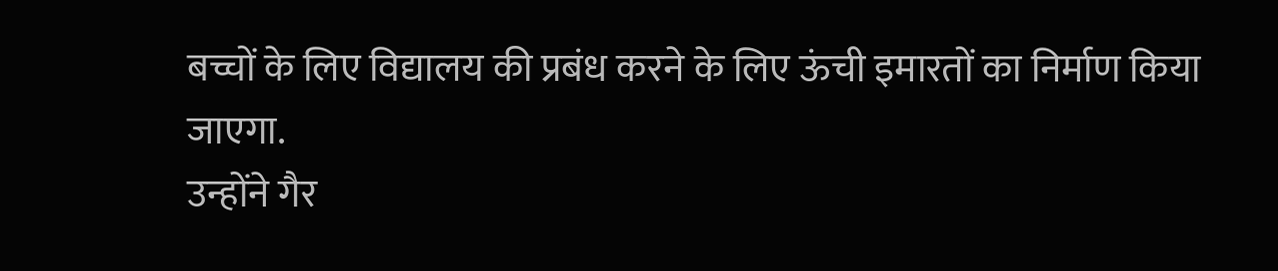बच्चों के लिए विद्यालय की प्रबंध करने के लिए ऊंची इमारतों का निर्माण किया जाएगा.
उन्होंने गैर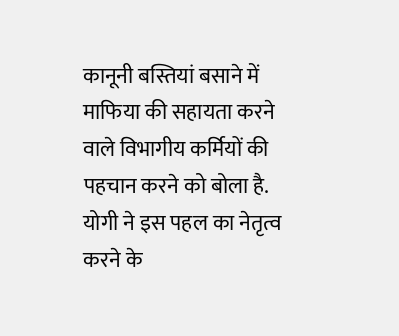कानूनी बस्तियां बसाने में माफिया की सहायता करने वाले विभागीय कर्मियों की पहचान करने को बोला है.
योगी ने इस पहल का नेतृत्व करने के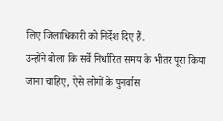लिए जिलाधिकारी को निर्देश दिए हैं.
उन्होंने बोला कि सर्वे निर्धारित समय के भीतर पूरा किया जाना चाहिए, ऐसे लोगों के पुनर्वास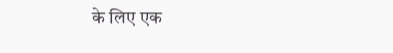के लिए एक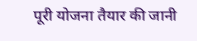पूरी योजना तैयार की जानी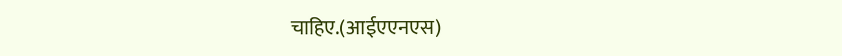चाहिए.(आईएएनएस)